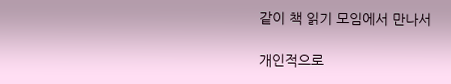같이 책 읽기 모임에서 만나서

개인적으로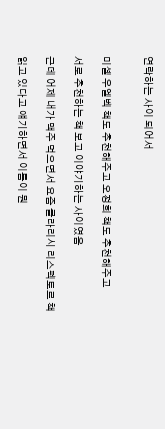연락하는 사이 되어서


미셸 우엘벡 책도 추천해주고 오정희 책도 추천해주고

서로 추천하는 책 보고 이야기하는 사이였음

근데 어제 내가 맥주 먹으면서 요즘 클라리시 리스펙토르 책

읽고 있다고 얘기하면서 이름이 뭔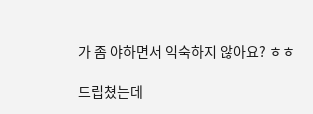가 좀 야하면서 익숙하지 않아요? ㅎㅎ

드립쳤는데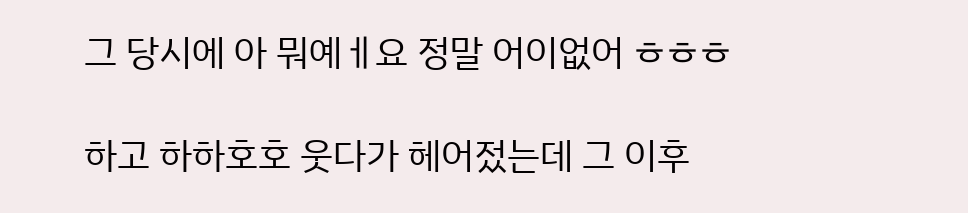그 당시에 아 뭐예ㅔ요 정말 어이없어 ㅎㅎㅎ

하고 하하호호 웃다가 헤어젔는데 그 이후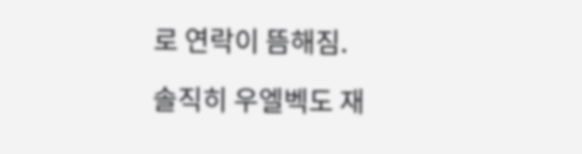로 연락이 뜸해짐.

솔직히 우엘벡도 재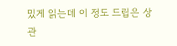밌게 읽는데 이 정도 드립은 상관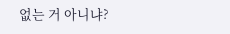없는 거 아니냐?